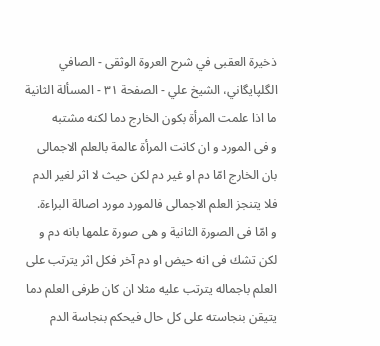ذخيرة العقبى في شرح العروة الوثقى - الصافي الگلپايگاني، الشيخ علي - الصفحة ٣١ - المسألة الثانية ما اذا علمت المرأة بكون الخارج دما لكنه مشتبه
و فى المورد و ان كانت المرأة عالمة بالعلم الاجمالى بان الخارج امّا دم او غير دم لكن حيث لا اثر لغير الدم فلا يتنجز العلم الاجمالى فالمورد مورد اصالة البراءة.
و امّا فى الصورة الثانية و هى صورة علمها بانه دم و لكن تشك فى انه حيض او دم آخر فكل اثر يترتب على العلم باجماله يترتب عليه مثلا ان كان طرفى العلم دما يتيقن بنجاسته على كل حال فيحكم بنجاسة الدم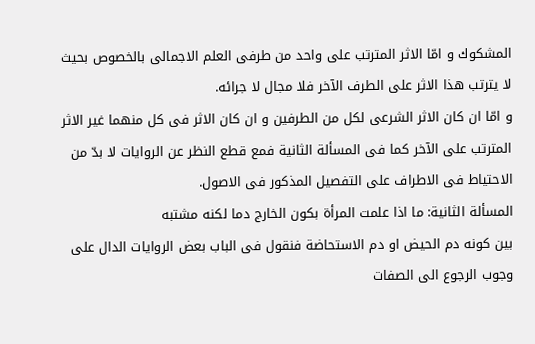المشكوك و امّا الاثر المترتب على واحد من طرفى العلم الاجمالى بالخصوص بحيث لا يترتب هذا الاثر على الطرف الآخر فلا مجال لا جرائه.
و امّا ان كان الاثر الشرعى لكل من الطرفين و ان كان الاثر فى كل منهما غير الاثر المترتب على الآخر كما فى المسألة الثانية فمع قطع النظر عن الروايات لا بدّ من الاحتياط فى الاطراف على التفصيل المذكور فى الاصول.
المسألة الثانية: ما اذا علمت المرأة بكون الخارج دما لكنه مشتبه
بين كونه دم الحيض او دم الاستحاضة فنقول فى الباب بعض الروايات الدال على وجوب الرجوع الى الصفات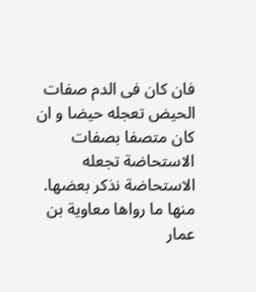فان كان فى الدم صفات الحيض تعجله حيضا و ان كان متصفا بصفات الاستحاضة تجعله الاستحاضة نذكر بعضها.
منها ما رواها معاوية بن عمار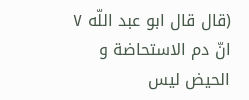(قال قال ابو عبد اللّه ٧ انّ دم الاستحاضة و الحيض ليس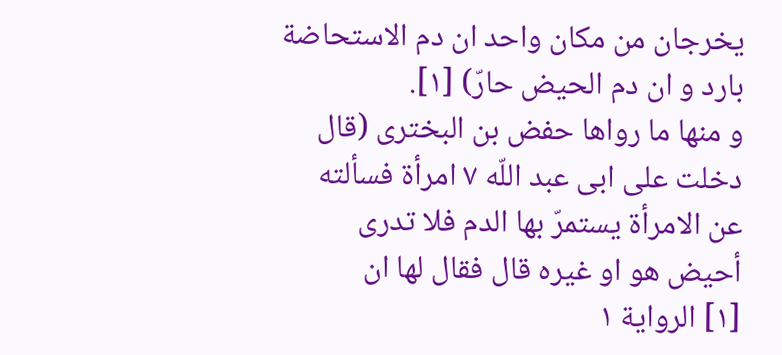يخرجان من مكان واحد ان دم الاستحاضة بارد و ان دم الحيض حارّ) [١].
و منها ما رواها حفض بن البخترى (قال دخلت على ابى عبد اللّه ٧ امرأة فسألته عن الامرأة يستمرّ بها الدم فلا تدرى أحيض هو او غيره قال فقال لها ان
[١] الرواية ١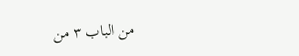من الباب ٣ من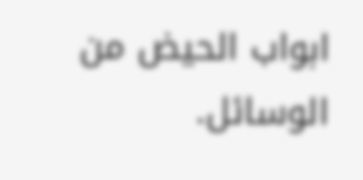ابواب الحيض من الوسائل.